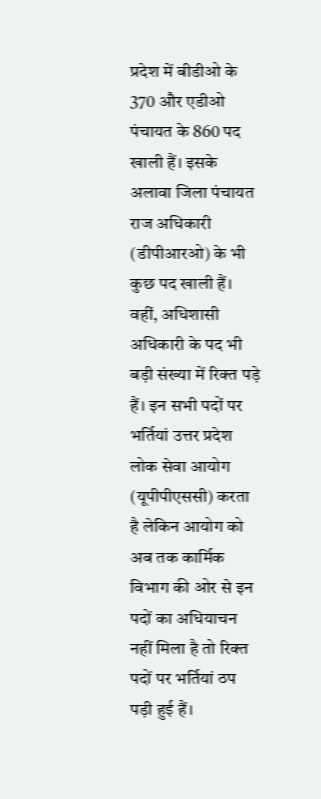प्रदेश में बीडीओ के 370 और एडीओ पंचायत के 860 पद खाली हैं। इसके अलावा जिला पंचायत राज अधिकारी (डीपीआरओ) के भी कुछ पद खाली हैं। वहीं, अधिशासी अधिकारी के पद भी बड़ी संख्या में रिक्त पड़े हैं। इन सभी पदों पर भर्तियां उत्तर प्रदेश लोक सेवा आयोग (यूपीपीएससी) करता है लेकिन आयोग को अब तक कार्मिक विभाग की ओर से इन पदों का अधियाचन नहीं मिला है तो रिक्त पदों पर भर्तियां ठप पड़ी हुई हैं।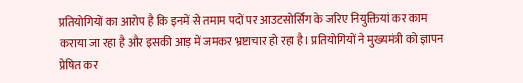प्रतियोगियों का आरोप है कि इनमें से तमाम पदों पर आउटसोर्सिंग के जरिए नियुक्तियां कर काम कराया जा रहा है और इसकी आड़ में जमकर भ्रष्टाचार हो रहा है। प्रतियोगियों ने मुख्यमंत्री को ज्ञापन प्रेषित कर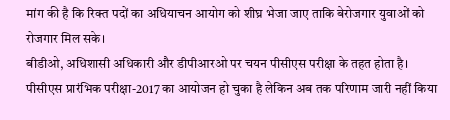मांग की है कि रिक्त पदों का अधियाचन आयोग को शीघ्र भेजा जाए ताकि बेरोजगार युवाओं को रोजगार मिल सके।
बीडीओ, अधिशासी अधिकारी और डीपीआरओ पर चयन पीसीएस परीक्षा के तहत होता है। पीसीएस प्रारंभिक परीक्षा-2017 का आयोजन हो चुका है लेकिन अब तक परिणाम जारी नहीं किया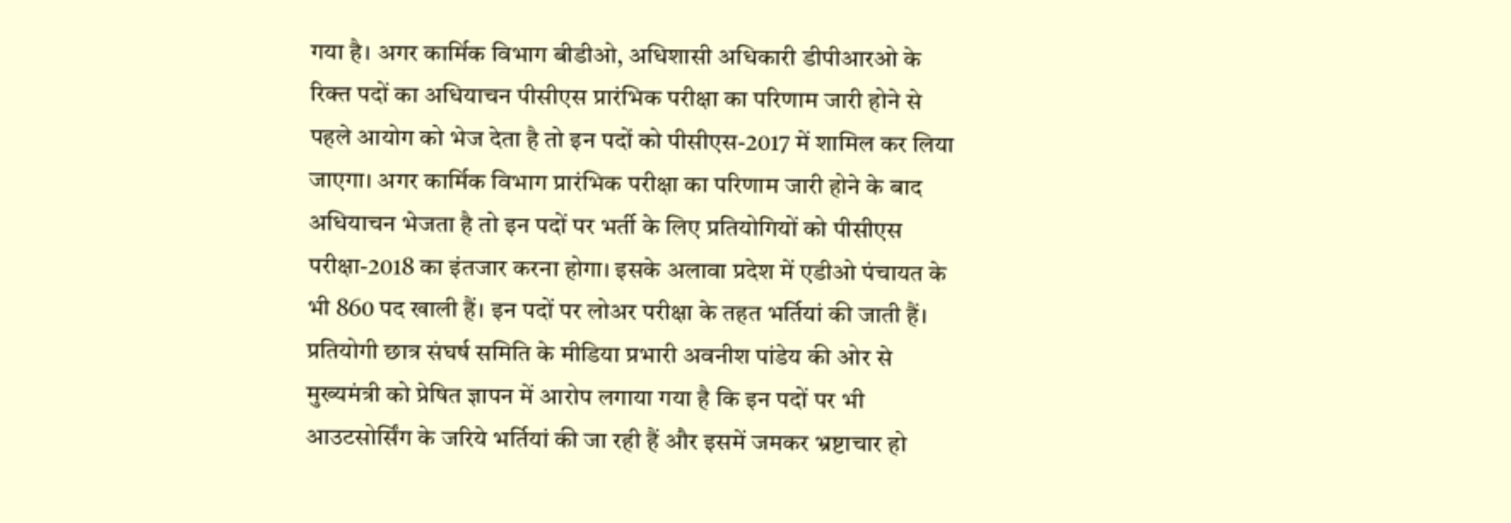गया है। अगर कार्मिक विभाग बीडीओ, अधिशासी अधिकारी डीपीआरओ के रिक्त पदों का अधियाचन पीसीएस प्रारंभिक परीक्षा का परिणाम जारी होने से पहले आयोग को भेज देता है तो इन पदों को पीसीएस-2017 में शामिल कर लिया जाएगा। अगर कार्मिक विभाग प्रारंभिक परीक्षा का परिणाम जारी होने के बाद अधियाचन भेजता है तो इन पदों पर भर्ती के लिए प्रतियोगियों को पीसीएस परीक्षा-2018 का इंतजार करना होगा। इसके अलावा प्रदेश में एडीओ पंचायत के भी 860 पद खाली हैं। इन पदों पर लोअर परीक्षा के तहत भर्तियां की जाती हैं।
प्रतियोगी छात्र संघर्ष समिति के मीडिया प्रभारी अवनीश पांडेय की ओर से मुख्यमंत्री को प्रेषित ज्ञापन में आरोप लगाया गया है कि इन पदों पर भी आउटसोर्सिंग के जरिये भर्तियां की जा रही हैं और इसमें जमकर भ्रष्टाचार हो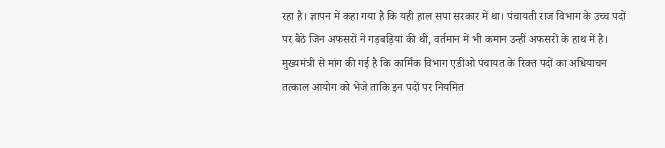रहा है। ज्ञापन में कहा गया है कि यही हाल सपा सरकार में था। पंचायती राज विभाग के उच्च पदों पर बैठे जिन अफसरों ने गड़बड़ियां की थीं, वर्तमान में भी कमान उन्हीं अफसरों के हाथ में है। मुख्यमंत्री से मांग की गई है कि कार्मिक विभाग एडीओ पंचायत के रिक्त पदों का अधियाचन तत्काल आयोग को भेजे ताकि इन पदों पर नियमित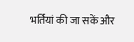भर्तियां की जा सकें और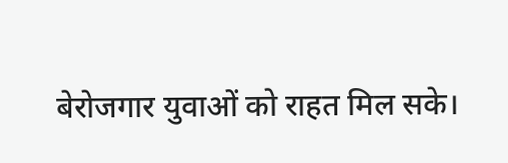बेरोजगार युवाओं को राहत मिल सके।